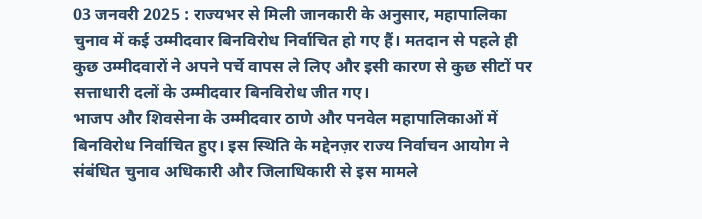03 जनवरी 2025 : राज्यभर से मिली जानकारी के अनुसार, महापालिका चुनाव में कई उम्मीदवार बिनविरोध निर्वाचित हो गए हैं। मतदान से पहले ही कुछ उम्मीदवारों ने अपने पर्चे वापस ले लिए और इसी कारण से कुछ सीटों पर सत्ताधारी दलों के उम्मीदवार बिनविरोध जीत गए।
भाजप और शिवसेना के उम्मीदवार ठाणे और पनवेल महापालिकाओं में बिनविरोध निर्वाचित हुए। इस स्थिति के मद्देनज़र राज्य निर्वाचन आयोग ने संबंधित चुनाव अधिकारी और जिलाधिकारी से इस मामले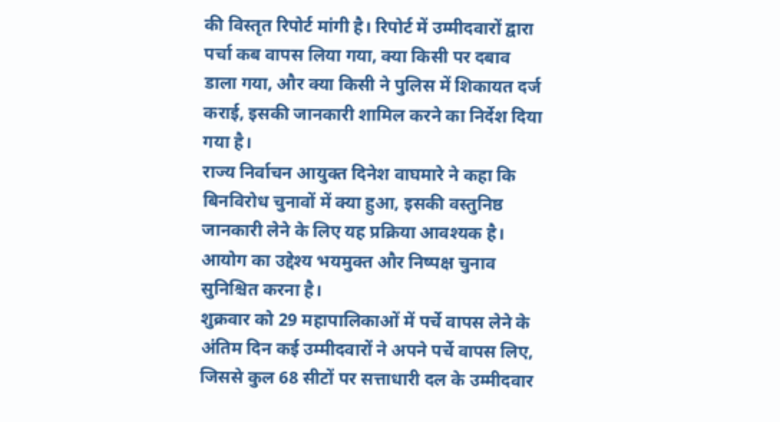की विस्तृत रिपोर्ट मांगी है। रिपोर्ट में उम्मीदवारों द्वारा पर्चा कब वापस लिया गया, क्या किसी पर दबाव डाला गया, और क्या किसी ने पुलिस में शिकायत दर्ज कराई, इसकी जानकारी शामिल करने का निर्देश दिया गया है।
राज्य निर्वाचन आयुक्त दिनेश वाघमारे ने कहा कि बिनविरोध चुनावों में क्या हुआ, इसकी वस्तुनिष्ठ जानकारी लेने के लिए यह प्रक्रिया आवश्यक है। आयोग का उद्देश्य भयमुक्त और निष्पक्ष चुनाव सुनिश्चित करना है।
शुक्रवार को 29 महापालिकाओं में पर्चे वापस लेने के अंतिम दिन कई उम्मीदवारों ने अपने पर्चे वापस लिए, जिससे कुल 68 सीटों पर सत्ताधारी दल के उम्मीदवार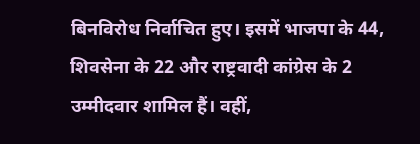बिनविरोध निर्वाचित हुए। इसमें भाजपा के 44, शिवसेना के 22 और राष्ट्रवादी कांग्रेस के 2 उम्मीदवार शामिल हैं। वहीं,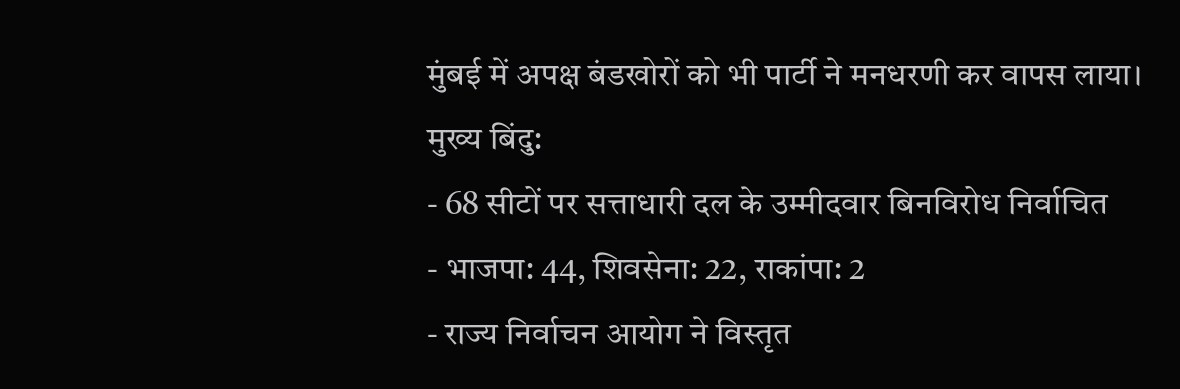मुंबई में अपक्ष बंडखोरों को भी पार्टी ने मनधरणी कर वापस लाया।
मुख्य बिंदु:
- 68 सीटों पर सत्ताधारी दल के उम्मीदवार बिनविरोध निर्वाचित
- भाजपा: 44, शिवसेना: 22, राकांपा: 2
- राज्य निर्वाचन आयोग ने विस्तृत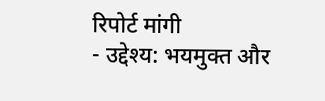रिपोर्ट मांगी
- उद्देश्य: भयमुक्त और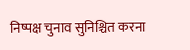निष्पक्ष चुनाव सुनिश्चित करना